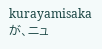kurayamisakaが、ニュ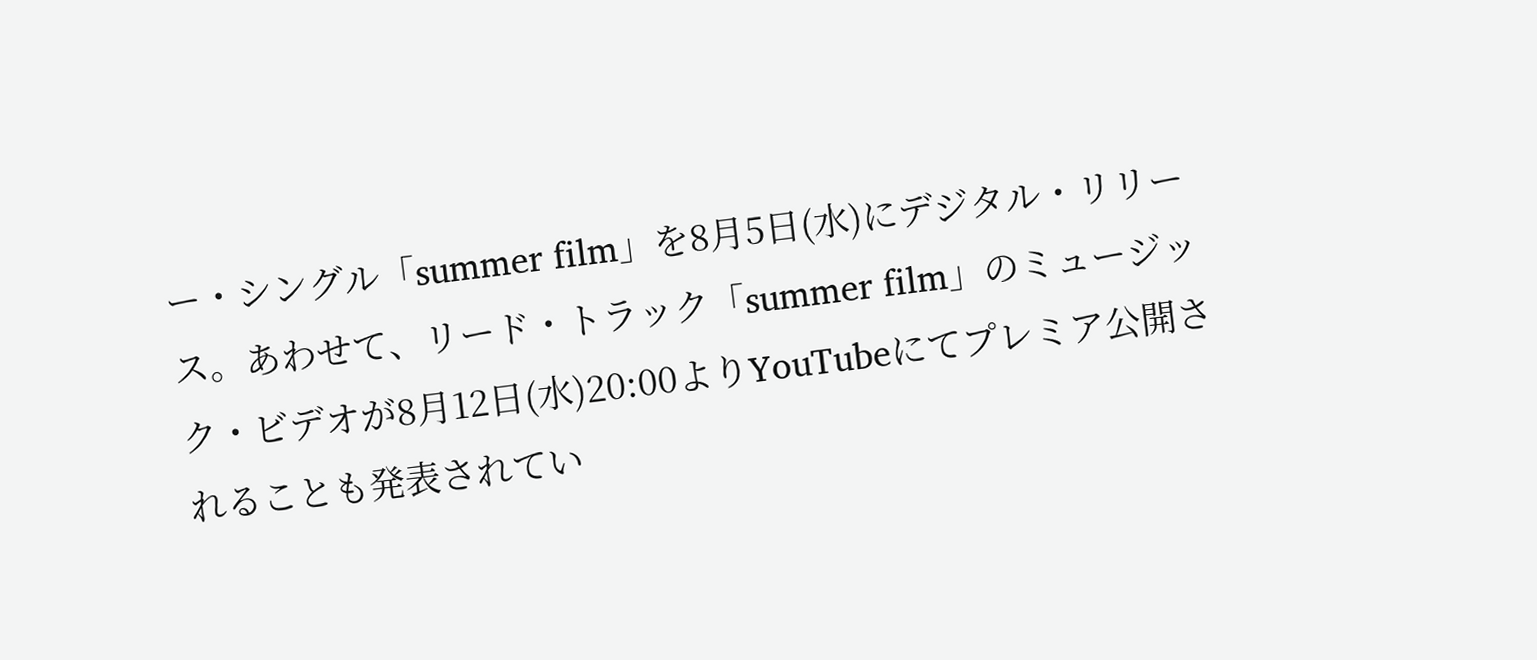ー・シングル「summer film」を8月5日(水)にデジタル・リリース。あわせて、リード・トラック「summer film」のミュージック・ビデオが8月12日(水)20:00よりYouTubeにてプレミア公開されることも発表されてい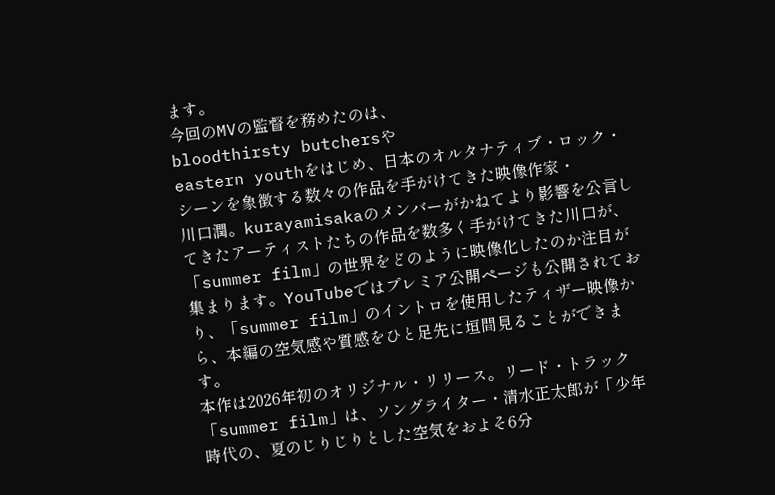ます。
今回のMVの監督を務めたのは、
bloodthirsty butchersや
eastern youthをはじめ、日本のオルタナティブ・ロック・シーンを象徴する数々の作品を手がけてきた映像作家・
川口潤。kurayamisakaのメンバーがかねてより影響を公言してきたアーティストたちの作品を数多く手がけてきた川口が、「summer film」の世界をどのように映像化したのか注目が集まります。YouTubeではプレミア公開ページも公開されており、「summer film」のイントロを使用したティザー映像から、本編の空気感や質感をひと足先に垣間見ることができます。
本作は2026年初のオリジナル・リリース。リード・トラック「summer film」は、ソングライター・清水正太郎が「少年時代の、夏のじりじりとした空気をおよそ6分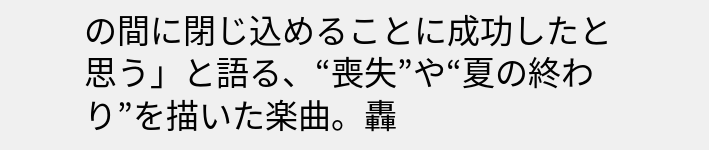の間に閉じ込めることに成功したと思う」と語る、“喪失”や“夏の終わり”を描いた楽曲。轟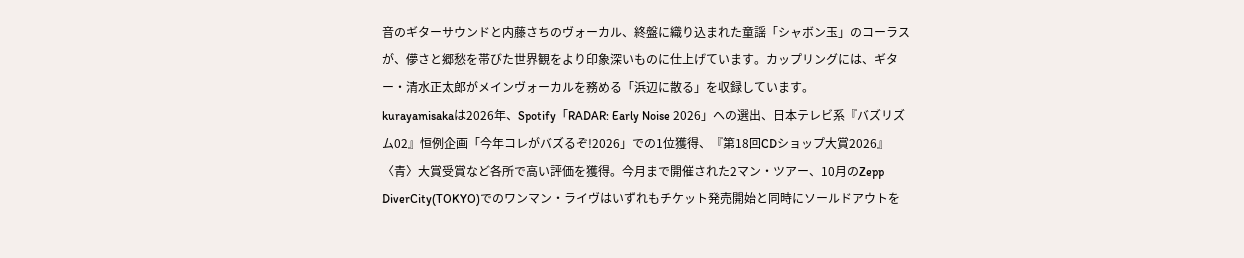音のギターサウンドと内藤さちのヴォーカル、終盤に織り込まれた童謡「シャボン玉」のコーラスが、儚さと郷愁を帯びた世界観をより印象深いものに仕上げています。カップリングには、ギター・清水正太郎がメインヴォーカルを務める「浜辺に散る」を収録しています。
kurayamisakaは2026年、Spotify「RADAR: Early Noise 2026」への選出、日本テレビ系『バズリズム02』恒例企画「今年コレがバズるぞ!2026」での1位獲得、『第18回CDショップ大賞2026』〈青〉大賞受賞など各所で高い評価を獲得。今月まで開催された2マン・ツアー、10月のZepp DiverCity(TOKYO)でのワンマン・ライヴはいずれもチケット発売開始と同時にソールドアウトを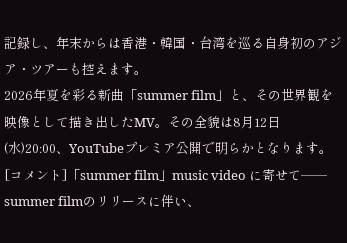記録し、年末からは香港・韓国・台湾を巡る自身初のアジア・ツアーも控えます。
2026年夏を彩る新曲「summer film」と、その世界観を映像として描き出したMV。その全貌は8月12日(水)20:00、YouTubeプレミア公開で明らかとなります。
[コメント]「summer film」music video に寄せて──
summer filmのリリースに伴い、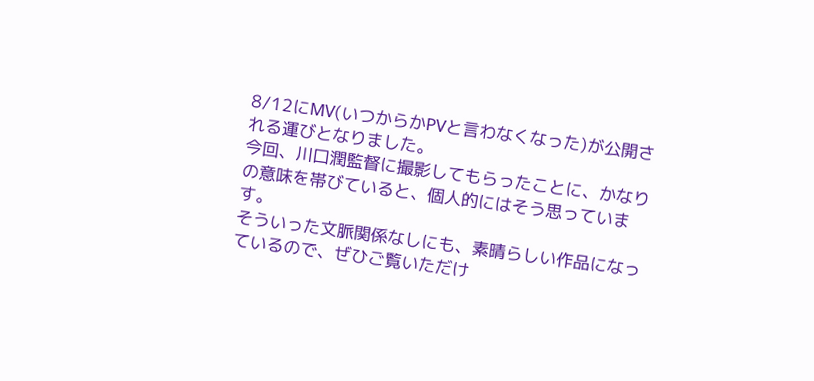8/12にMV(いつからかPVと言わなくなった)が公開される運びとなりました。
今回、川口潤監督に撮影してもらったことに、かなりの意味を帯びていると、個人的にはそう思っています。
そういった文脈関係なしにも、素晴らしい作品になっているので、ぜひご覧いただけ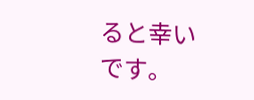ると幸いです。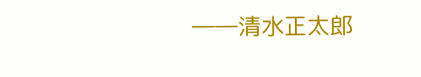――清水正太郎